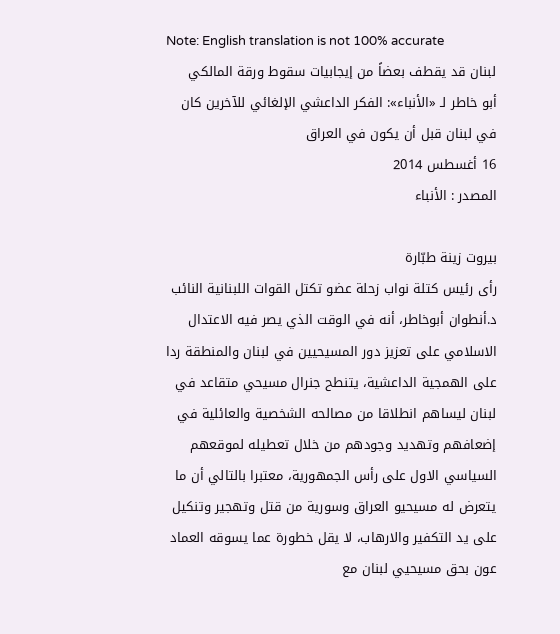Note: English translation is not 100% accurate
لبنان قد يقطف بعضاً من إيجابيات سقوط ورقة المالكي
أبو خاطر لـ «الأنباء»: الفكر الداعشي الإلغائي للآخرين كان في لبنان قبل أن يكون في العراق
16 أغسطس 2014
المصدر : الأنباء

بيروت زينة طبّارة
رأى رئيس كتلة نواب زحلة عضو تكتل القوات اللبنانية النائب د.أنطوان أبوخاطر، أنه في الوقت الذي يصر فيه الاعتدال الاسلامي على تعزيز دور المسيحيين في لبنان والمنطقة ردا على الهمجية الداعشية، يتنطح جنرال مسيحي متقاعد في لبنان ليساهم انطلاقا من مصالحه الشخصية والعائلية في إضعافهم وتهديد وجودهم من خلال تعطيله لموقعهم السياسي الاول على رأس الجمهورية، معتبرا بالتالي أن ما يتعرض له مسيحيو العراق وسورية من قتل وتهجير وتنكيل على يد التكفير والارهاب، لا يقل خطورة عما يسوقه العماد عون بحق مسيحيي لبنان مع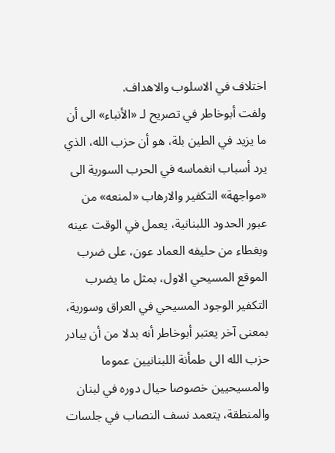اختلاف في الاسلوب والاهداف.
ولفت أبوخاطر في تصريح لـ «الأنباء» الى أن ما يزيد في الطين بلة، هو أن حزب الله، الذي يرد أسباب انغماسه في الحرب السورية الى «مواجهة» التكفير والارهاب «لمنعه» من عبور الحدود اللبنانية، يعمل في الوقت عينه وبغطاء من حليفه العماد عون، على ضرب الموقع المسيحي الاول، بمثل ما يضرب التكفير الوجود المسيحي في العراق وسورية، بمعنى آخر يعتبر أبوخاطر أنه بدلا من أن يبادر حزب الله الى طمأنة اللبنانيين عموما والمسيحيين خصوصا حيال دوره في لبنان والمنطقة، يتعمد نسف النصاب في جلسات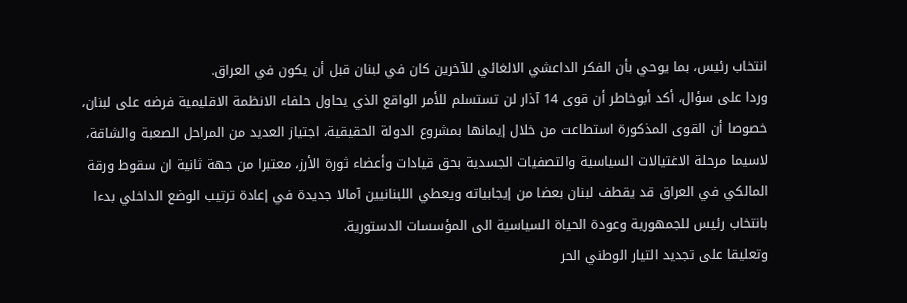انتخاب رئيس، بما يوحي بأن الفكر الداعشي الالغائي للآخرين كان في لبنان قبل أن يكون في العراق.
وردا على سؤال، أكد أبوخاطر أن قوى 14 آذار لن تستسلم للأمر الواقع الذي يحاول حلفاء الانظمة الاقليمية فرضه على لبنان، خصوصا أن القوى المذكورة استطاعت من خلال إيمانها بمشروع الدولة الحقيقية، اجتياز العديد من المراحل الصعبة والشاقة، لاسيما مرحلة الاغتيالات السياسية والتصفيات الجسدية بحق قيادات وأعضاء ثورة الأرز، معتبرا من جهة ثانية ان سقوط ورقة المالكي في العراق قد يقطف لبنان بعضا من إيجابياته ويعطي اللبنانيين آمالا جديدة في إعادة ترتيب الوضع الداخلي بدءا بانتخاب رئيس للجمهورية وعودة الحياة السياسية الى المؤسسات الدستورية.
وتعليقا على تجديد التيار الوطني الحر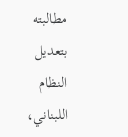مطالبته بتعديل النظام اللبناني،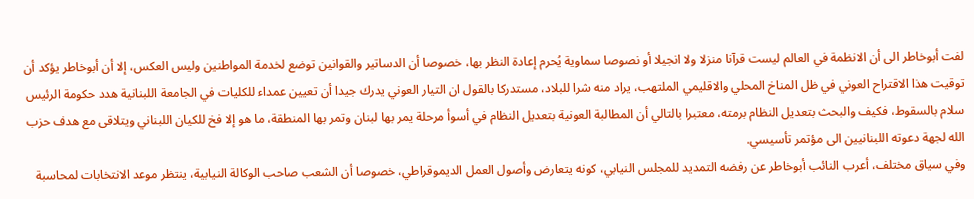لفت أبوخاطر الى أن الانظمة في العالم ليست قرآنا منزلا ولا انجيلا أو نصوصا سماوية يُحرم إعادة النظر بها، خصوصا أن الدساتير والقوانين توضع لخدمة المواطنين وليس العكس، إلا أن أبوخاطر يؤكد أن توقيت هذا الاقتراح العوني في ظل المناخ المحلي والاقليمي الملتهب، يراد منه شرا للبلاد، مستدركا بالقول ان التيار العوني يدرك جيدا أن تعيين عمداء للكليات في الجامعة اللبنانية هدد حكومة الرئيس سلام بالسقوط، فكيف والبحث بتعديل النظام برمته، معتبرا بالتالي أن المطالبة العونية بتعديل النظام في أسوأ مرحلة يمر بها لبنان وتمر بها المنطقة، ما هو إلا فخ للكيان اللبناني ويتلاقى مع هدف حزب الله لجهة دعوته اللبنانيين الى مؤتمر تأسيسي.
وفي سياق مختلف، أعرب النائب أبوخاطر عن رفضه التمديد للمجلس النيابي، كونه يتعارض وأصول العمل الديموقراطي، خصوصا أن الشعب صاحب الوكالة النيابية، ينتظر موعد الانتخابات لمحاسبة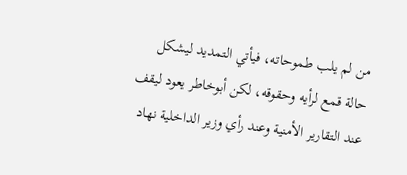من لم يلب طموحاته، فيأتي التمديد ليشكل حالة قمع لرأيه وحقوقه، لكن أبوخاطر يعود ليقف عند التقارير الأمنية وعند رأي وزير الداخلية نهاد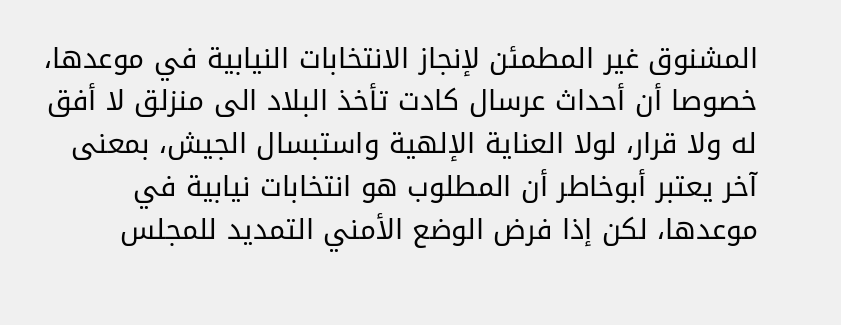المشنوق غير المطمئن لإنجاز الانتخابات النيابية في موعدها، خصوصا أن أحداث عرسال كادت تأخذ البلاد الى منزلق لا أفق له ولا قرار، لولا العناية الإلهية واستبسال الجيش، بمعنى آخر يعتبر أبوخاطر أن المطلوب هو انتخابات نيابية في موعدها، لكن إذا فرض الوضع الأمني التمديد للمجلس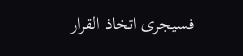فسيجرى اتخاذ القرار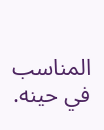المناسب في حينه.